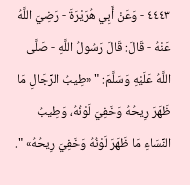٤٤٤٣ - وَعَنْ أَبِي هُرَيْرَةَ - رَضِيَ اللَّهُ عَنْهُ - قَالَ: قَالَ رَسُولُ اللَّهِ - صَلَّى اللَّهُ عَلَيْهِ وَسَلَّمَ: " «طِيبُ الرِّجَالِ مَا ظَهَرَ رِيحُهُ وَخَفِيَ لَوْنُهُ، وَطِيبُ النِّسَاءِ مَا ظَهَرَ لَوْنُهُ وَخَفِيَ رِيحُهُ» ".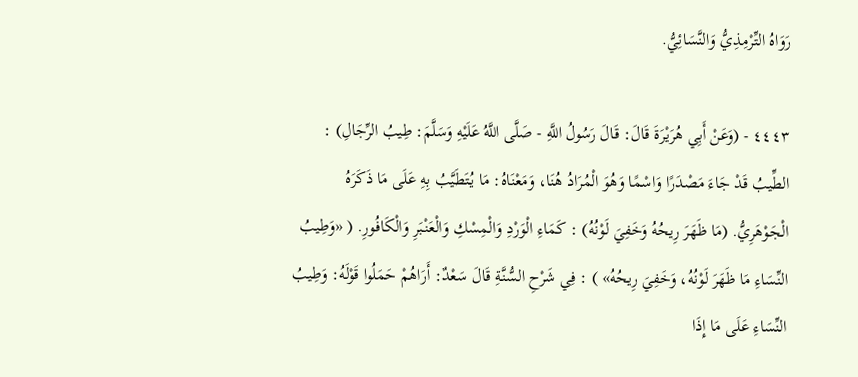رَوَاهُ التِّرْمِذِيُّ وَالنَّسَائِيُّ.

٤٤٤٣ - (وَعَنْ أَبِي هُرَيْرَةَ قَالَ: قَالَ رَسُولُ اللَّهِ - صَلَّى اللَّهُ عَلَيْهِ وَسَلَّمَ: طِيبُ الرِّجَالِ) : الطِّيبُ قَدْ جَاءَ مَصْدَرًا وَاسْمًا وَهُوَ الْمُرَادُ هُنَا، وَمَعْنَاهُ: مَا يُتَطَيَّبُ بِهِ عَلَى مَا ذَكَرَهُ الْجَوْهَرِيُّ. (مَا ظَهَرَ رِيحُهُ وَخَفِيَ لَوْنُهُ) : كَمَاءِ الْوَرْدِ وَالْمِسْكِ وَالْعَنْبَرِ وَالْكَافُورِ. ( «وَطِيبُ النِّسَاءِ مَا ظَهَرَ لَوْنُهُ، وَخَفِيَ رِيحُهُ» ) : فِي شَرْحِ السُّنَّةِ قَالَ سَعْدٌ: أَرَاهُمْ حَمَلُوا قَوْلَهُ: وَطِيبُ النِّسَاءِ عَلَى مَا إِذَا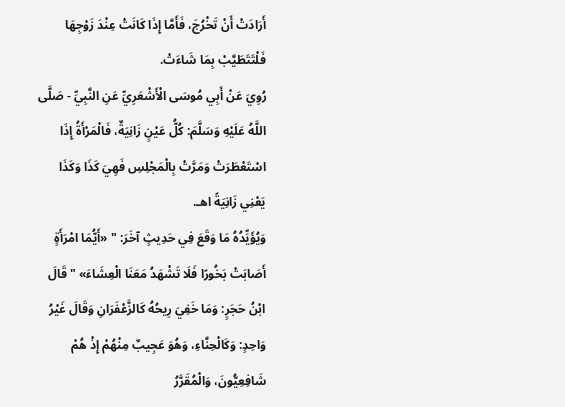أَرَادَتْ أَنْ تَخْرُجَ، فَأَمَّا إِذَا كَانَتْ عِنْدَ زَوْجِهَا فَلْتَتَطَيَّبْ بِمَا شَاءَتْ.
رُوِيَ عَنْ أَبِي مُوسَى الْأَشْعَرِيِّ عَنِ النَّبِيِّ - صَلَّى اللَّهُ عَلَيْهِ وَسَلَّمَ: كُلُّ عَيْنٍ زَانِيَةٌ، فَالْمَرْأَةُ إِذَا اسْتَعْطَرَتْ وَمَرَّتْ بِالْمَجْلِسِ فَهِيَ كَذَا وَكَذَا يَعْنِي زَانِيَةً اهـ.
وَيُؤَيِّدُهُ مَا وَقَعَ فِي حَدِيثٍ آخَرَ: " «أَيُّمَا امْرَأَةٍ أَصَابَتْ بَخُورًا فَلَا تَشْهَدُ مَعَنَا الْعِشَاءَ» " قَالَ ابْنُ حَجَرٍ: وَمَا خَفِيَ رِيحُهُ كَالزَّعْفَرَانِ وَقَالَ غَيْرُ وَاحِدٍ: وَكَالْحِنَّاءِ، وَهُوَ عَجِيبٌ مِنْهُمْ إِذْ هُمْ شَافِعِيُّونَ، وَالْمُقَرَّرُ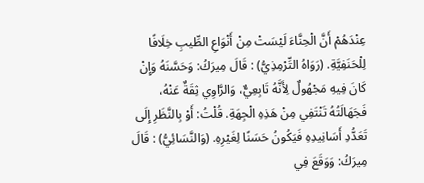عِنْدَهُمْ أَنَّ الْحِنَّاءَ لَيْسَتْ مِنْ أَنْوَاعِ الطِّيبِ خِلَافًا لِلْحَنَفِيَّةِ. (رَوَاهُ التِّرْمِذِيُّ) : قَالَ مِيرَكُ: وَحَسَّنَهُ وَإِنْ كَانَ فِيهِ مَجْهُولٌ لِأَنَّهُ تَابِعِيٌّ، وَالرَّاوِي ثِقَةٌ عَنْهُ، فَجَهَالَتُهُ تَنْتَفِي مِنْ هَذِهِ الْجِهَةِ. قُلْتُ: أَوْ بِالنَّظَرِ إِلَى تَعَدُّدِ أَسَانِيدِهِ فَيَكُونُ حَسَنًا لِغَيْرِهِ. (وَالنَّسَائِيُّ) : قَالَ مِيرَكُ: وَوَقَعَ فِي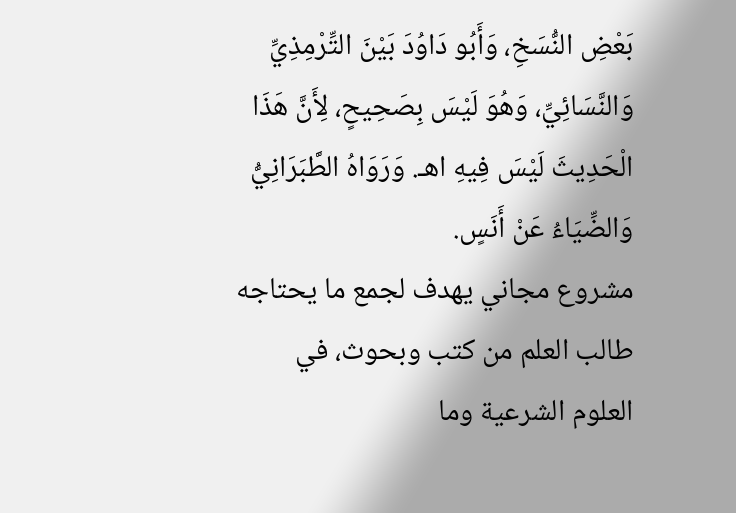بَعْضِ النُّسَخِ، وَأَبُو دَاوُدَ بَيْنَ التِّرْمِذِيِّ وَالنَّسَائِيِّ، وَهُوَ لَيْسَ بِصَحِيحٍ، لِأَنَّ هَذَا الْحَدِيثَ لَيْسَ فِيهِ اهـ. وَرَوَاهُ الطَّبَرَانِيُّ وَالضِّيَاءُ عَنْ أَنَسٍ.
مشروع مجاني يهدف لجمع ما يحتاجه طالب العلم من كتب وبحوث، في العلوم الشرعية وما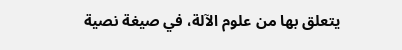يتعلق بها من علوم الآلة، في صيغة نصية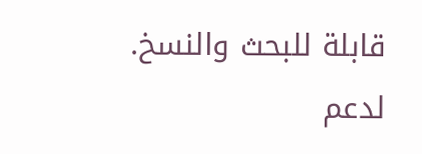قابلة للبحث والنسخ.
لدعم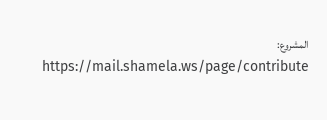المشروع: https://mail.shamela.ws/page/contribute